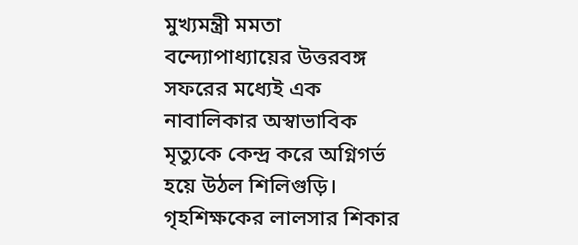মুখ্যমন্ত্রী মমতা বন্দ্যোপাধ্যায়ের উত্তরবঙ্গ সফরের মধ্যেই এক নাবালিকার অস্বাভাবিক মৃত্যুকে কেন্দ্র করে অগ্নিগর্ভ হয়ে উঠল শিলিগুড়ি। গৃহশিক্ষকের লালসার শিকার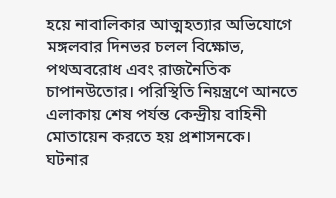হয়ে নাবালিকার আত্মহত্যার অভিযোগে মঙ্গলবার দিনভর চলল বিক্ষোভ, পথঅবরোধ এবং রাজনৈতিক চাপানউতোর। পরিস্থিতি নিয়ন্ত্রণে আনতে এলাকায় শেষ পর্যন্ত কেন্দ্রীয় বাহিনী মোতায়েন করতে হয় প্রশাসনকে।
ঘটনার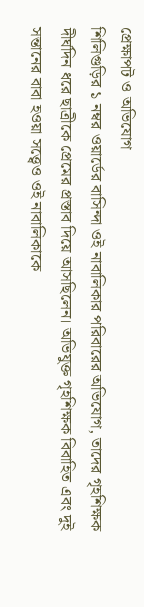প্রেক্ষাপট ও অভিযোগ
শিলিগুড়ির ১ নম্বর ওয়ার্ডের বাসিন্দা ওই নাবালিকার পরিবারের অভিযোগ, তাদের গৃহশিক্ষক দীর্ঘদিন ধরে ছাত্রীকে প্রেমের প্রস্তাব দিয়ে আসছিলেন। অভিযুক্ত গৃহশিক্ষক বিবাহিত এবং দুই সন্তানের বাবা হওয়া সত্ত্বেও ওই নাবালিকাকে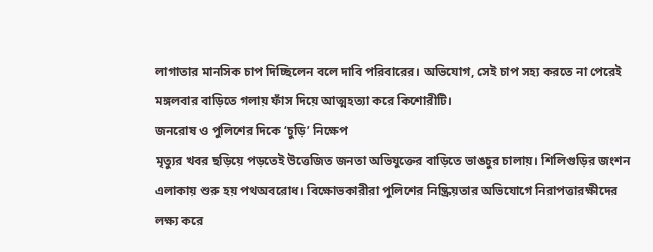লাগাতার মানসিক চাপ দিচ্ছিলেন বলে দাবি পরিবারের। অভিযোগ, সেই চাপ সহ্য করতে না পেরেই মঙ্গলবার বাড়িতে গলায় ফাঁস দিয়ে আত্মহত্যা করে কিশোরীটি।
জনরোষ ও পুলিশের দিকে ‘চুড়ি’ নিক্ষেপ
মৃত্যুর খবর ছড়িয়ে পড়তেই উত্তেজিত জনতা অভিযুক্তের বাড়িতে ভাঙচুর চালায়। শিলিগুড়ির জংশন এলাকায় শুরু হয় পথঅবরোধ। বিক্ষোভকারীরা পুলিশের নিষ্ক্রিয়তার অভিযোগে নিরাপত্তারক্ষীদের লক্ষ্য করে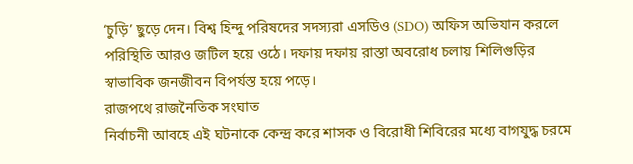‘চুড়ি’ ছুড়ে দেন। বিশ্ব হিন্দু পরিষদের সদস্যরা এসডিও (SDO) অফিস অভিযান করলে পরিস্থিতি আরও জটিল হয়ে ওঠে। দফায় দফায় রাস্তা অবরোধ চলায় শিলিগুড়ির স্বাভাবিক জনজীবন বিপর্যস্ত হয়ে পড়ে।
রাজপথে রাজনৈতিক সংঘাত
নির্বাচনী আবহে এই ঘটনাকে কেন্দ্র করে শাসক ও বিরোধী শিবিরের মধ্যে বাগযুদ্ধ চরমে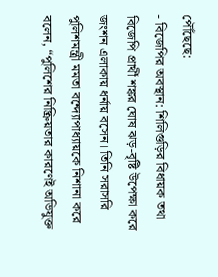পৌঁছেছে:
- বিজেপির অবস্থান: শিলিগুড়ির বিধায়ক তথা বিজেপি প্রার্থী শঙ্কর ঘোষ ঝড়-বৃষ্টি উপেক্ষা করে জংশন এলাকায় ধর্নায় বসেন। তিনি সরাসরি পুলিশমন্ত্রী মমতা বন্দ্যোপাধ্যায়কে নিশানা করে বলেন, “পুলিশের নিষ্ক্রিয়তার কারণেই অভিযুক্ত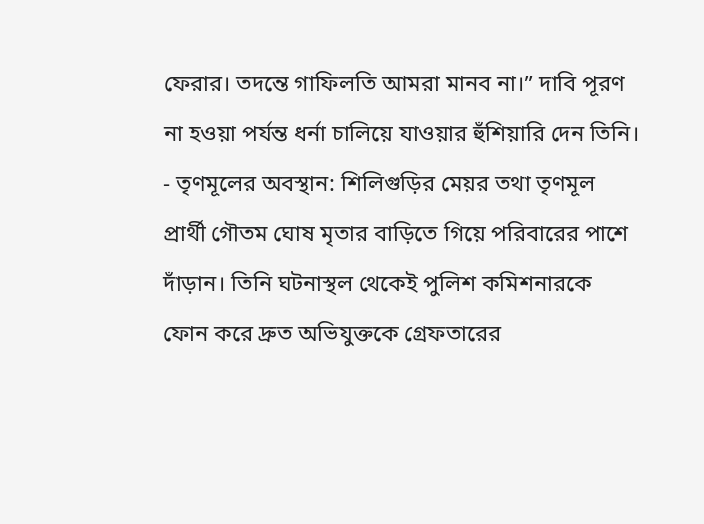ফেরার। তদন্তে গাফিলতি আমরা মানব না।” দাবি পূরণ না হওয়া পর্যন্ত ধর্না চালিয়ে যাওয়ার হুঁশিয়ারি দেন তিনি।
- তৃণমূলের অবস্থান: শিলিগুড়ির মেয়র তথা তৃণমূল প্রার্থী গৌতম ঘোষ মৃতার বাড়িতে গিয়ে পরিবারের পাশে দাঁড়ান। তিনি ঘটনাস্থল থেকেই পুলিশ কমিশনারকে ফোন করে দ্রুত অভিযুক্তকে গ্রেফতারের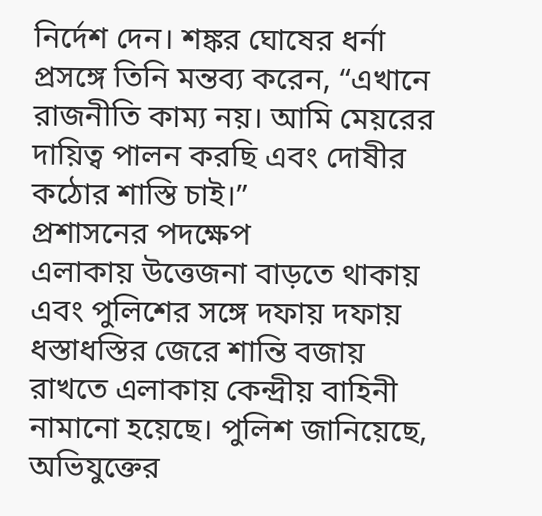নির্দেশ দেন। শঙ্কর ঘোষের ধর্না প্রসঙ্গে তিনি মন্তব্য করেন, “এখানে রাজনীতি কাম্য নয়। আমি মেয়রের দায়িত্ব পালন করছি এবং দোষীর কঠোর শাস্তি চাই।”
প্রশাসনের পদক্ষেপ
এলাকায় উত্তেজনা বাড়তে থাকায় এবং পুলিশের সঙ্গে দফায় দফায় ধস্তাধস্তির জেরে শান্তি বজায় রাখতে এলাকায় কেন্দ্রীয় বাহিনী নামানো হয়েছে। পুলিশ জানিয়েছে, অভিযুক্তের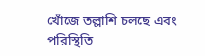খোঁজে তল্লাশি চলছে এবং পরিস্থিতি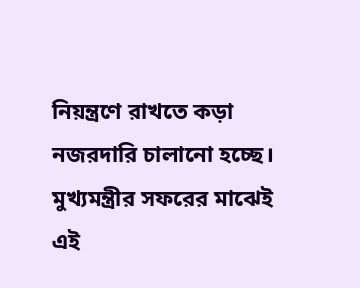নিয়ন্ত্রণে রাখতে কড়া নজরদারি চালানো হচ্ছে।
মুখ্যমন্ত্রীর সফরের মাঝেই এই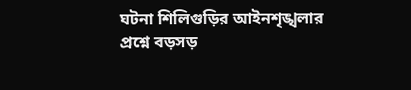ঘটনা শিলিগুড়ির আইনশৃঙ্খলার প্রশ্নে বড়সড়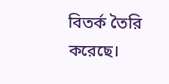বিতর্ক তৈরি করেছে।